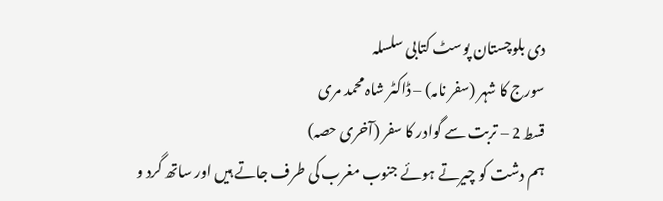دی بلوچستان پوسٹ کتابی سلسلہ
سورج کا شہر (سفر نامہ) – ڈاکٹر شاہ محمد مری
قسط 2 – تربت سے گوادر کا سفر (آخری حصہ)
ہم دشت کو چیرتے ہوئے جنوب مغرب کی طرف جاتے ہیں اور ساتھ گرد و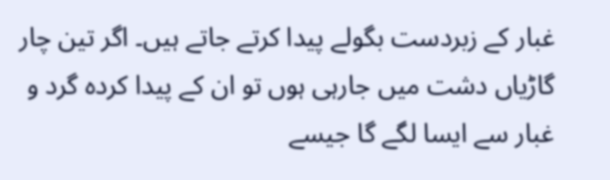غبار کے زبردست بگولے پیدا کرتے جاتے ہیں۔ اگر تین چار گاڑیاں دشت میں جارہی ہوں تو ان کے پیدا کردہ گرد و غبار سے ایسا لگے گا جیسے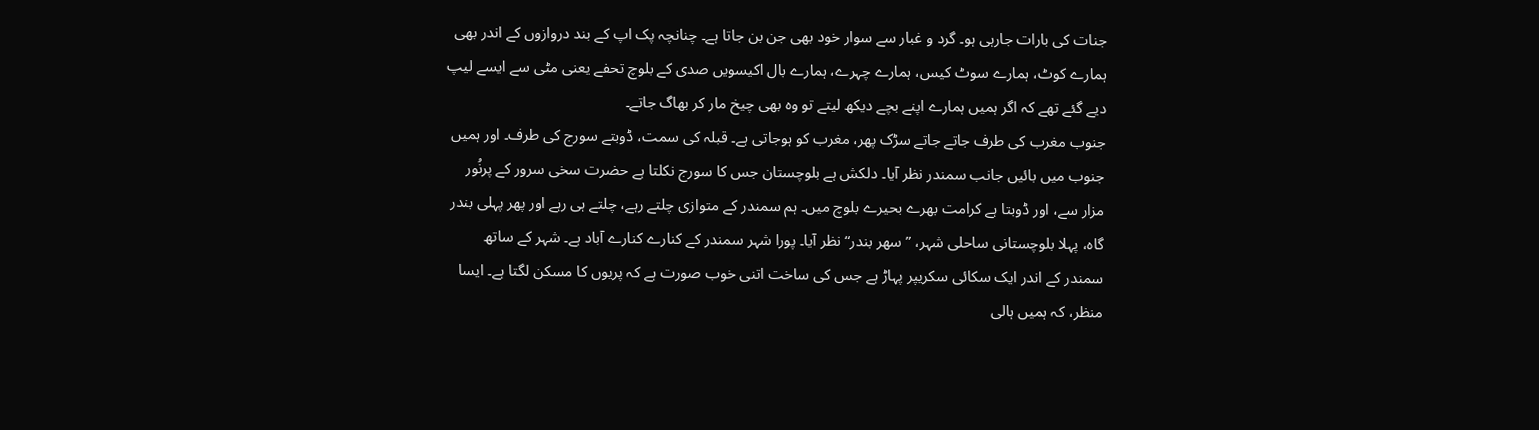جنات کی بارات جارہی ہو۔ گرد و غبار سے سوار خود بھی جن بن جاتا ہے۔ چنانچہ پک اپ کے بند دروازوں کے اندر بھی ہمارے کوٹ، ہمارے سوٹ کیس، ہمارے چہرے، ہمارے بال اکیسویں صدی کے بلوچ تحفے یعنی مٹی سے ایسے لیپ دیے گئے تھے کہ اگر ہمیں ہمارے اپنے بچے دیکھ لیتے تو وہ بھی چیخ مار کر بھاگ جاتے۔
جنوب مغرب کی طرف جاتے جاتے سڑک پھر، مغرب کو ہوجاتی ہے۔ قبلہ کی سمت، ڈوبتے سورج کی طرف۔ اور ہمیں جنوب میں بائیں جانب سمندر نظر آیا۔ دلکش ہے بلوچستان جس کا سورج نکلتا ہے حضرت سخی سرور کے پرنُور مزار سے، اور ڈوبتا ہے کرامت بھرے بحیرے بلوچ میں۔ ہم سمندر کے متوازی چلتے رہے، چلتے ہی رہے اور پھر پہلی بندر گاہ، پہلا بلوچستانی ساحلی شہر، ”سھر بندر“ نظر آیا۔ پورا شہر سمندر کے کنارے کنارے آباد ہے۔ شہر کے ساتھ سمندر کے اندر ایک سکائی سکریپر پہاڑ ہے جس کی ساخت اتنی خوب صورت ہے کہ پریوں کا مسکن لگتا ہے۔ ایسا منظر، کہ ہمیں ہالی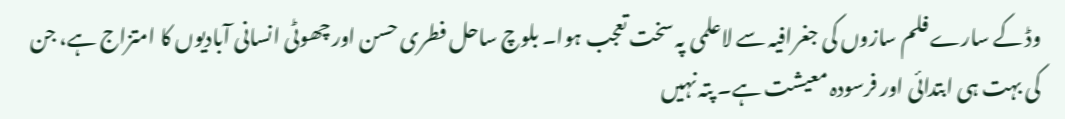وڈ کے سارے فلم سازوں کی جغرافیہ سے لاعلمی پہ سخت تعجب ہوا۔ بلوچ ساحل فطری حسن اور چھوٹی انسانی آبادیوں کا امتزاج ہے، جن کی بہت ہی ابتدائی اور فرسودہ معیشت ہے۔ پتہ نہیں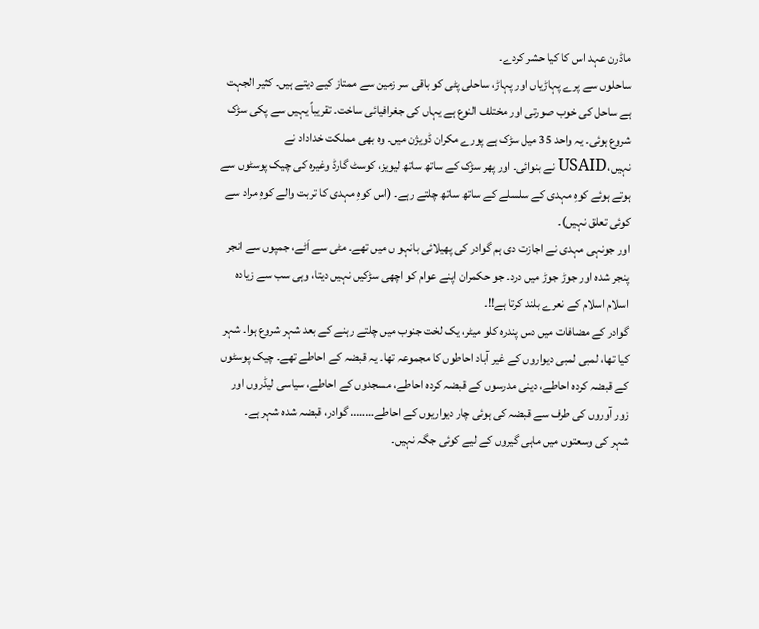ماڈرن عہد اس کا کیا حشر کردے۔
ساحلوں سے پرے پہاڑیاں اور پہاڑ، ساحلی پٹی کو باقی سر زمین سے ممتاز کیے دیتے ہیں۔ کثیر الجہت ہے ساحل کی خوب صورتی اور مختلف النوع ہے یہاں کی جغرافیائی ساخت۔ تقریباً یہیں سے پکی سڑک شروع ہوئی۔ یہ واحد 35 میل سڑک ہے پورے مکران ڈویژن میں۔ وہ بھی مملکت خداداد نے نہیں،USAID نے بنوائی۔ اور پھر سڑک کے ساتھ ساتھ لیویز، کوسٹ گارڈ وغیرہ کی چیک پوسٹوں سے ہوتے ہوئے کوہِ مہدی کے سلسلے کے ساتھ ساتھ چلتے رہے۔ (اس کوہِ مہدی کا تربت والے کوہِ مراد سے کوئی تعلق نہیں)۔
اور جونہی مہدی نے اجازت دی ہم گوادر کی پھیلائی بانہو ں میں تھے۔ مٹی سے اَٹے، جمپوں سے انجر پنجر شدہ اور جوڑ جوڑ میں درد۔ جو حکمران اپنے عوام کو اچھی سڑکیں نہیں دیتا، وہی سب سے زیادہ اسلام اسلام کے نعرے بلند کرتا ہے!!۔
گوادر کے مضافات میں دس پندرہ کلو میٹر، یک لخت جنوب میں چلتے رہنے کے بعد شہر شروع ہوا۔ شہر کیا تھا، لمبی لمبی دیواروں کے غیر آباد احاطوں کا مجموعہ تھا۔ یہ قبضہ کے احاطے تھے۔ چیک پوسٹوں کے قبضہ کردہ احاطے، دینی مدرسوں کے قبضہ کردہ احاطے، مسجدوں کے احاطے، سیاسی لیڈروں اور زور آوروں کی طرف سے قبضہ کی ہوئی چار دیواریوں کے احاطے…….. گوادر، قبضہ شدہ شہر ہے۔
شہر کی وسعتوں میں ماہی گیروں کے لیے کوئی جگہ نہیں۔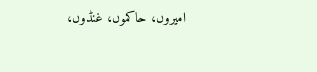امیروں، حاکموں، غنڈوں،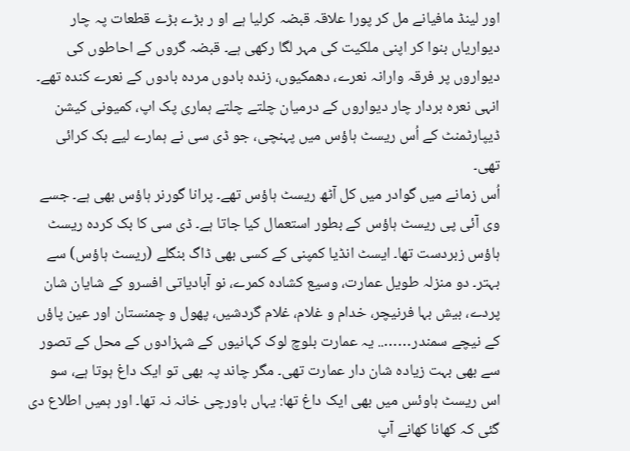اور لینڈ مافیانے مل کر پورا علاقہ قبضہ کرلیا ہے او ر بڑے بڑے قطعات پہ چار دیواریاں بنوا کر اپنی ملکیت کی مہر لگا رکھی ہے۔ قبضہ گروں کے احاطوں کی دیواروں پر فرقہ وارانہ نعرے، دھمکیوں، زندہ بادوں مردہ بادوں کے نعرے کندہ تھے۔ انہی نعرہ بردار چار دیواروں کے درمیان چلتے چلتے ہماری پک اپ، کمیونی کیشن ڈیپارٹمنٹ کے اُس ریسٹ ہاؤس میں پہنچی، جو ڈی سی نے ہمارے لیے بک کرائی تھی۔
اُس زمانے میں گوادر میں کل آٹھ ریسٹ ہاؤس تھے۔ پرانا گورنر ہاؤس بھی ہے۔ جسے وی آئی پی ریسٹ ہاؤس کے بطور استعمال کیا جاتا ہے۔ ڈی سی کا بک کردہ ریسٹ ہاؤس زبردست تھا۔ ایسٹ انڈیا کمپنی کے کسی بھی ڈاگ بنگلے (ریسٹ ہاؤس) سے بہتر۔ دو منزلہ طویل عمارت، وسیع کشادہ کمرے، نو آبادیاتی افسرو کے شایان شان پردے، بیش بہا فرنیچر، خدام و غلام، غلام گردشیں، پھول و چمنستان اور عین پاؤں کے نیچے سمندر…….. یہ عمارت بلوچ لوک کہانیوں کے شہزادوں کے محل کے تصور سے بھی بہت زیادہ شان دار عمارت تھی۔ مگر چاند پہ بھی تو ایک داغ ہوتا ہے، سو اس ریسٹ ہاوئس میں بھی ایک داغ تھا: یہاں باورچی خانہ نہ تھا۔ اور ہمیں اطلاع دی گئی کہ کھانا کھانے آپ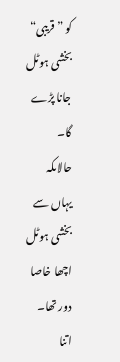کو ”قریبی“ بخشی ہوٹل جانا پڑے گا۔
حالاںکہ یہاں سے بخشی ہوٹل اچھا خاصا دور تھا۔ اتنا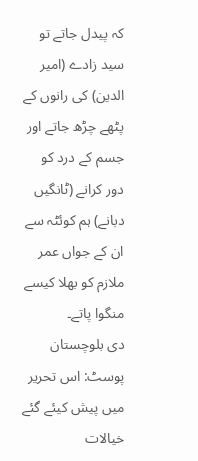کہ پیدل جاتے تو سید زادے (امیر الدین) کی رانوں کے پٹھے چڑھ جاتے اور جسم کے درد کو دور کرانے (ٹانگیں دبانے) ہم کوئٹہ سے ان کے جواں عمر ملازم کو بھلا کیسے منگوا پاتے۔
دی بلوچستان پوسٹ: اس تحریر میں پیش کیئے گئے خیالات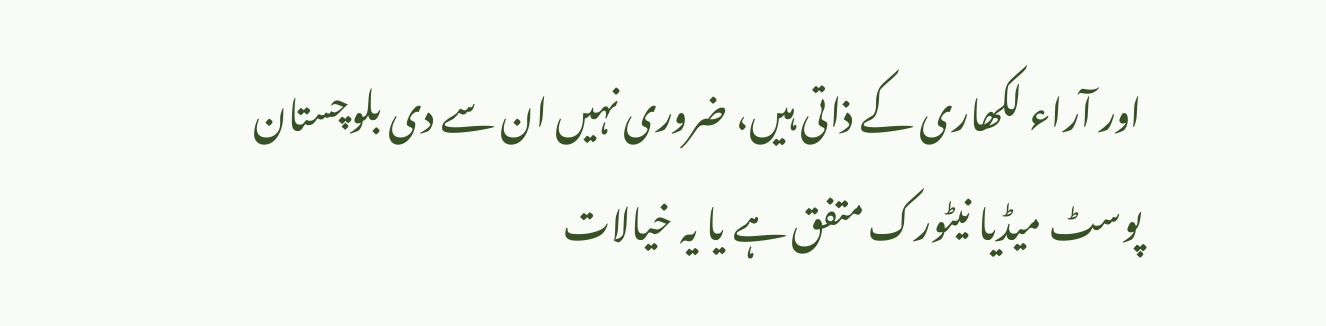اور آراء لکھاری کے ذاتی ہیں، ضروری نہیں ان سے دی بلوچستان پوسٹ میڈیا نیٹورک متفق ہے یا یہ خیالات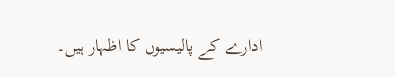ادارے کے پالیسیوں کا اظہار ہیں۔